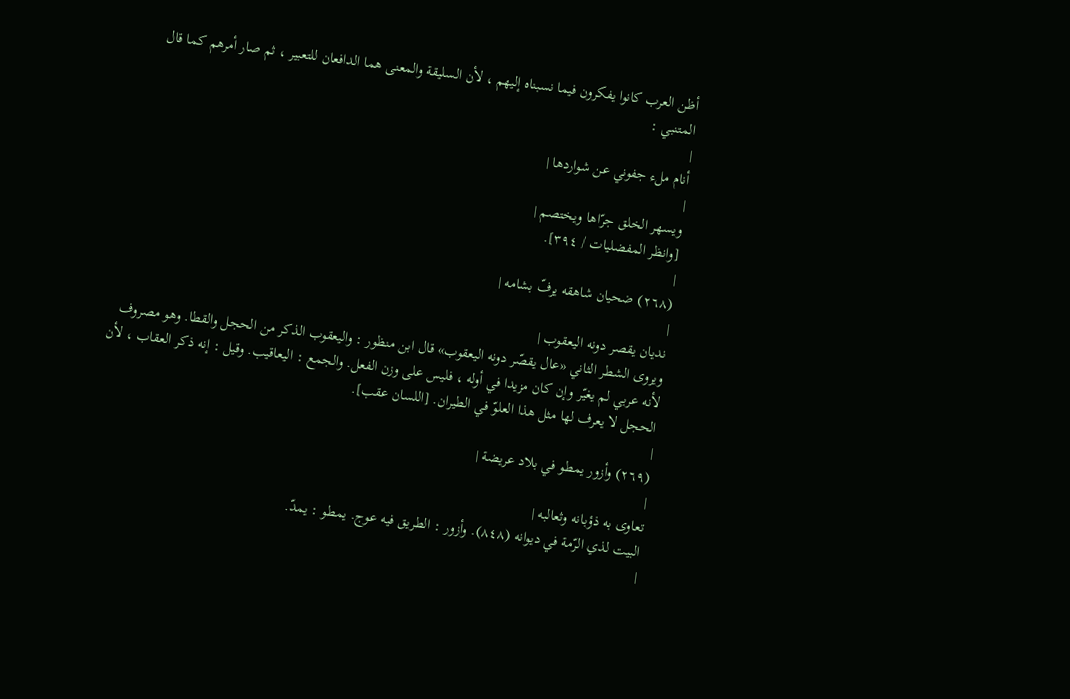أظن العرب كانوا يفكرون فيما نسبناه إليهم ، لأن السليقة والمعنى هما الدافعان للتعبير ، ثم صار أمرهم كما قال المتنبي :
|
أنام ملء جفوني عن شواردها |
|
ويسهر الخلق جرّاها ويختصم |
[وانظر المفضليات / ٣٩٤].
|
(٢٦٨) ضحيان شاهقه يرفّ بشامه |
|
نديان يقصر دونه اليعقوب |
ويروى الشطر الثاني «عال يقصّر دونه اليعقوب» قال ابن منظور : واليعقوب الذكر من الحجل والقطا. وهو مصروف لأنه عربي لم يغيّر وإن كان مزيدا في أوله ، فليس على وزن الفعل. والجمع : اليعاقيب. وقيل : إنه ذكر العقاب ، لأن الحجل لا يعرف لها مثل هذا العلوّ في الطيران. [اللسان عقب].
|
(٢٦٩) وأزور يمطو في بلاد عريضة |
|
تعاوى به ذؤبانه وثعالبه |
البيت لذي الرّمة في ديوانه (٨٤٨). وأزور : الطريق فيه عوج. يمطو : يمدّ.
|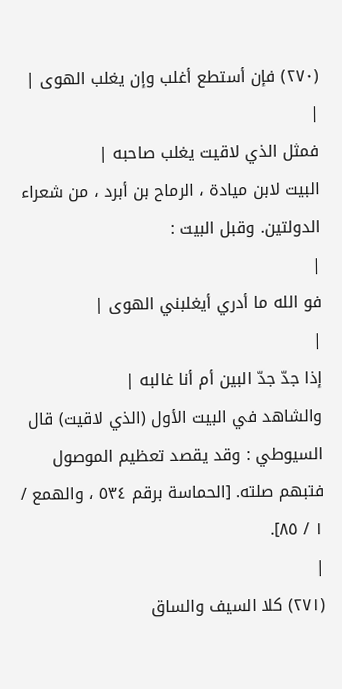(٢٧٠) فإن أستطع أغلب وإن يغلب الهوى |
|
فمثل الذي لاقيت يغلب صاحبه |
البيت لابن ميادة ، الرماح بن أبرد ، من شعراء الدولتين. وقبل البيت :
|
فو الله ما أدري أيغلبني الهوى |
|
إذا جدّ جدّ البين أم أنا غالبه |
والشاهد في البيت الأول (الذي لاقيت) قال السيوطي : وقد يقصد تعظيم الموصول فتبهم صلته. [الحماسة برقم ٥٣٤ ، والهمع / ١ / ٨٥].
|
(٢٧١) كلا السيف والساق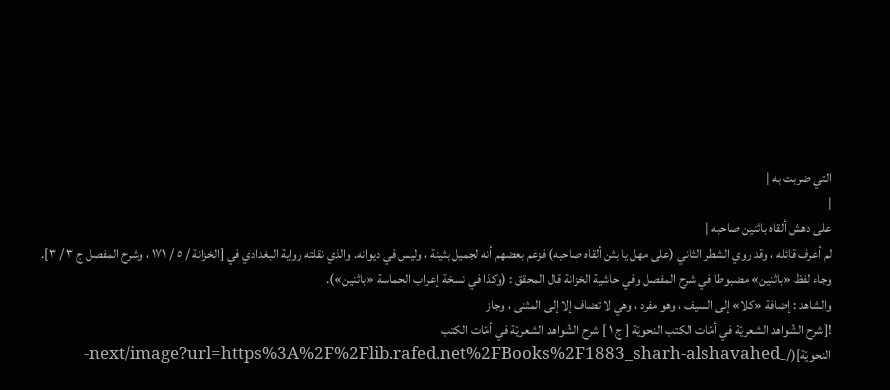التي ضربت به |
|
على دهش ألقاه باثنين صاحبه |
لم أعرف قائله ، وقد روي الشطر الثاني (على مهل يا بثن ألقاه صاحبه) فزعم بعضهم أنه لجميل بثينة ، وليس في ديوانه. والذي نقلته رواية البغدادي في [الخزانة / ٥ / ١٧١ ، وشرح المفصل ج ٣ / ٣]. وجاء لفظ «باثنين» مضبوطا في شرح المفصل وفي حاشية الخزانة قال المحقق : (وكذا في نسخة إعراب الحماسة «باثنين»).
والشاهد : إضافة «كلا» إلى السيف ، وهو مفرد ، وهي لا تضاف إلا إلى المثنى ، وجاز
![شرح الشّواهد الشعريّة في أمّات الكتب النحويّة [ ج ١ ] شرح الشّواهد الشعريّة في أمّات الكتب النحويّة](/_next/image?url=https%3A%2F%2Flib.rafed.net%2FBooks%2F1883_sharh-alshavahed-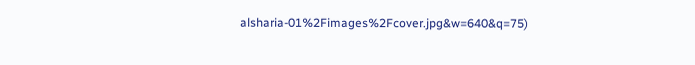alsharia-01%2Fimages%2Fcover.jpg&w=640&q=75)